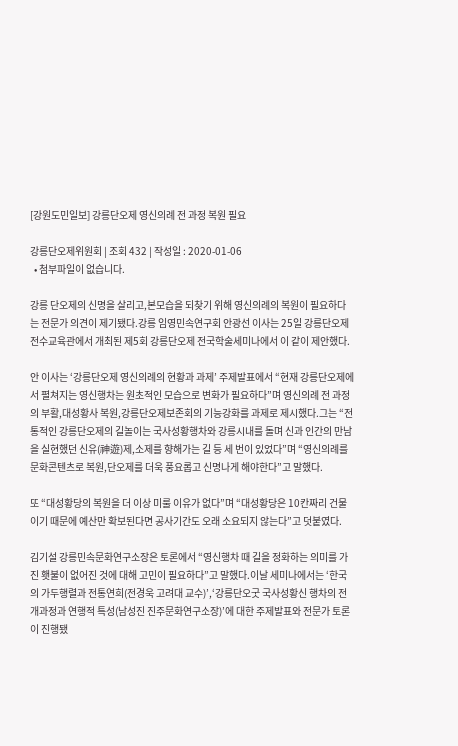[강원도민일보] 강릉단오제 영신의례 전 과정 복원 필요

강릉단오제위원회 | 조회 432 | 작성일 : 2020-01-06
  • 첨부파일이 없습니다.

강릉 단오제의 신명을 살리고,본모습을 되찾기 위해 영신의례의 복원이 필요하다는 전문가 의견이 제기됐다.강릉 임영민속연구회 안광선 이사는 25일 강릉단오제 전수교육관에서 개최된 제5회 강릉단오제 전국학술세미나에서 이 같이 제안했다.

안 이사는 ‘강릉단오제 영신의례의 현황과 과제’ 주제발표에서 “현재 강릉단오제에서 펼쳐지는 영신행차는 원초적인 모습으로 변화가 필요하다”며 영신의례 전 과정의 부활,대성황사 복원,강릉단오제보존회의 기능강화를 과제로 제시했다.그는 “전통적인 강릉단오제의 길놀이는 국사성황행차와 강릉시내를 돌며 신과 인간의 만남을 실현했던 신유(神遊)제,소제를 향해가는 길 등 세 번이 있었다”며 “영신의례를 문화콘텐츠로 복원,단오제를 더욱 풍요롭고 신명나게 해야한다”고 말했다.

또 “대성황당의 복원을 더 이상 미룰 이유가 없다”며 “대성황당은 10칸짜리 건물이기 때문에 예산만 확보된다면 공사기간도 오래 소요되지 않는다”고 덧붙였다.

김기설 강릉민속문화연구소장은 토론에서 “영신행차 때 길을 정화하는 의미를 가진 횃불이 없어진 것에 대해 고민이 필요하다”고 말했다.이날 세미나에서는 ‘한국의 가두행렬과 전통연희(전경욱 고려대 교수)’,‘강릉단오굿 국사성황신 행차의 전개과정과 연행적 특성(남성진 진주문화연구소장)’에 대한 주제발표와 전문가 토론이 진행됐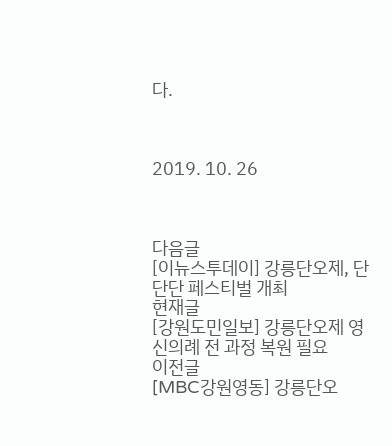다.



2019. 10. 26



다음글
[이뉴스투데이] 강릉단오제, 단단단 페스티벌 개최
현재글
[강원도민일보] 강릉단오제 영신의례 전 과정 복원 필요
이전글
[MBC강원영동] 강릉단오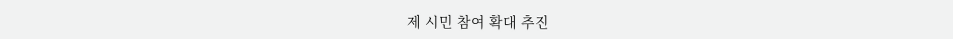제 시민 참여 확대 추진